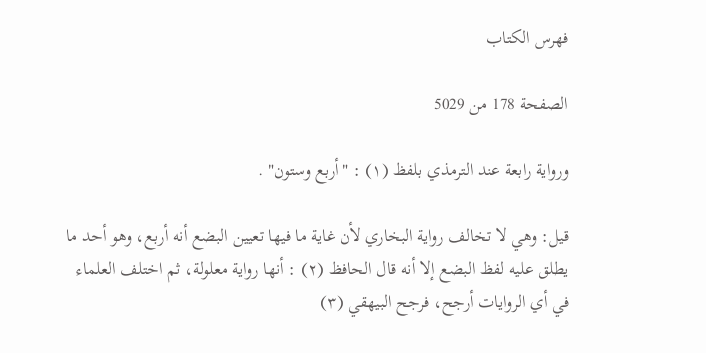فهرس الكتاب

الصفحة 178 من 5029

ورواية رابعة عند الترمذي بلفظ (١) : "أربع وستون" .

قيل: وهي لا تخالف رواية البخاري لأن غاية ما فيها تعيين البضع أنه أربع، وهو أحد ما يطلق عليه لفظ البضع إلا أنه قال الحافظ (٢) : أنها رواية معلولة، ثم اختلف العلماء في أي الروايات أرجح، فرجح البيهقي (٣)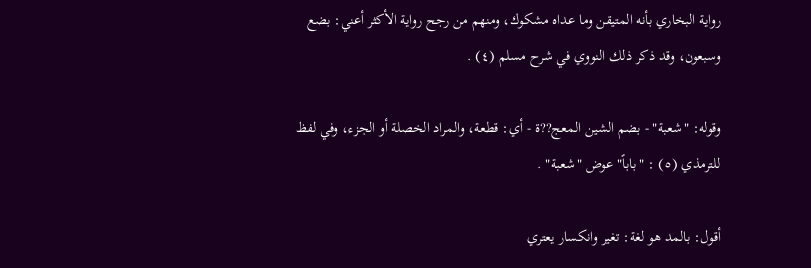رواية البخاري بأنه المتيقن وما عداه مشكوك، ومنهم من رجح رواية الأكثر أعني: بضع وسبعون، وقد ذكر ذلك النووي في شرح مسلم (٤) .

وقوله: "شعبة" - بضم الشين المعج??ة - أي: قطعة، والمراد الخصلة أو الجزء، وفي لفظ للترمذي (٥) : "باباً" عوض "شعبة" .

أقول: بالمد هو لغة: تغير وانكسار يعتري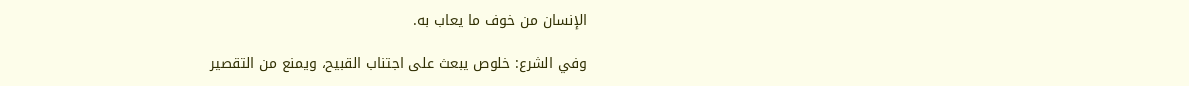الإنسان من خوف ما يعاب به.

وفي الشرع: خلوص يبعث على اجتناب القبيح، ويمنع من التقصير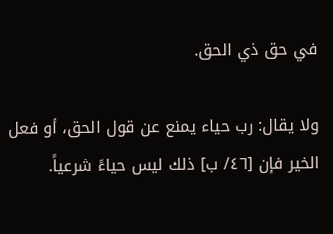في حق ذي الحق.

ولا يقال: رب حياء يمنع عن قول الحق، أو فعل الخير فإن [٤٦/ ب] ذلك ليس حياءً شرعياً.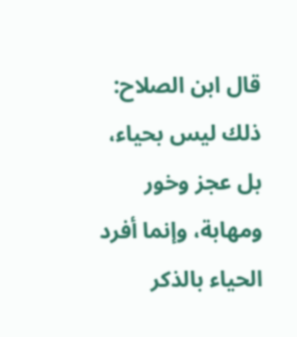قال ابن الصلاح: ذلك ليس بحياء، بل عجز وخور ومهابة، وإنما أفرد الحياء بالذكر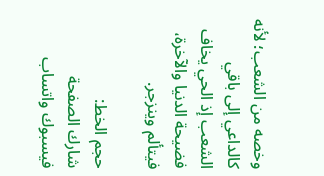وخصه من الشعب؛ لأنه كالداعي إلى باقي الشعب إذ الحي يخاف فضيحة الدنيا والآخرة، فيتألم وينزجر.

حجم الخط:
شارك الصفحة
فيسبوك واتساب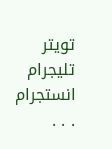تويتر تليجرام انستجرام
. . .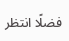فضلًا انتظر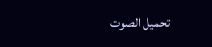تحميل الصوت